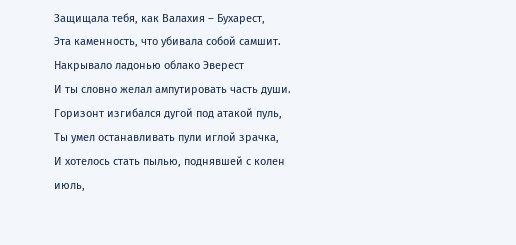Защищала тебя, как Валахия – Бухарест,
Эта каменность, что убивала собой самшит.
Накрывало ладонью облако Эверест
И ты словно желал ампутировать часть души.
Горизонт изгибался дугой под атакой пуль,
Ты умел останавливать пули иглой зрачка,
И хотелось стать пылью, поднявшей с колен июль,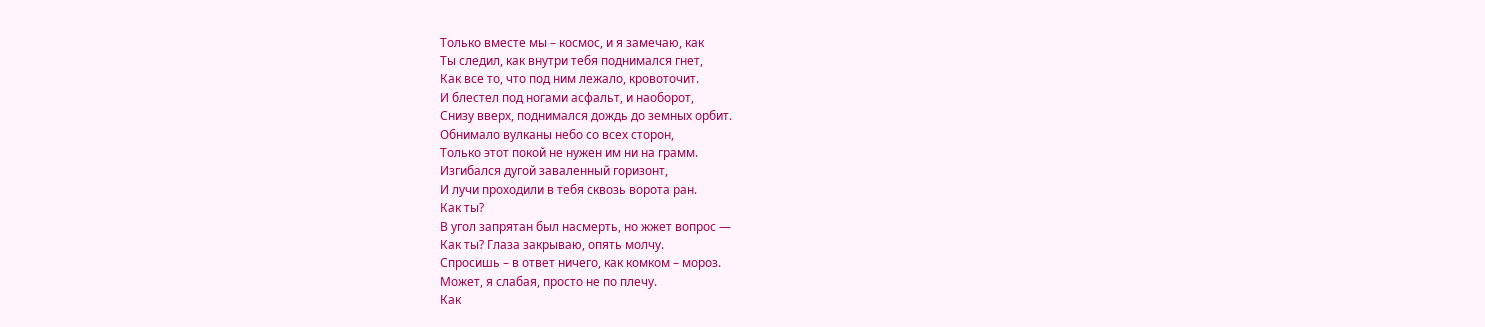Только вместе мы – космос, и я замечаю, как
Ты следил, как внутри тебя поднимался гнет,
Как все то, что под ним лежало, кровоточит.
И блестел под ногами асфальт, и наоборот,
Снизу вверх, поднимался дождь до земных орбит.
Обнимало вулканы небо со всех сторон,
Только этот покой не нужен им ни на грамм.
Изгибался дугой заваленный горизонт,
И лучи проходили в тебя сквозь ворота ран.
Как ты?
В угол запрятан был насмерть, но жжет вопрос —
Как ты? Глаза закрываю, опять молчу.
Спросишь – в ответ ничего, как комком – мороз.
Может, я слабая, просто не по плечу.
Как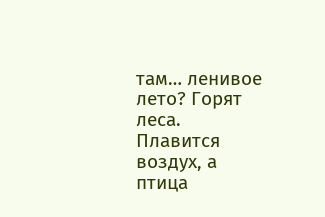там… ленивое лето? Горят леса.
Плавится воздух, а птица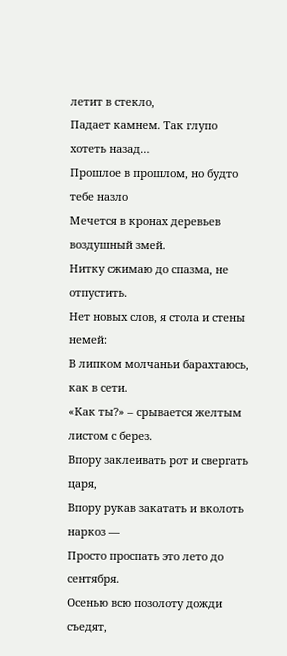летит в стекло,
Падает камнем. Так глупо хотеть назад…
Прошлое в прошлом, но будто тебе назло
Мечется в кронах деревьев воздушный змей.
Нитку сжимаю до спазма, не отпустить.
Нет новых слов, я стола и стены немей:
В липком молчаньи барахтаюсь, как в сети.
«Как ты?» – срывается желтым листом с берез.
Впору заклеивать рот и свергать царя,
Впору рукав закатать и вколоть наркоз —
Просто проспать это лето до сентября.
Осенью всю позолоту дожди съедят,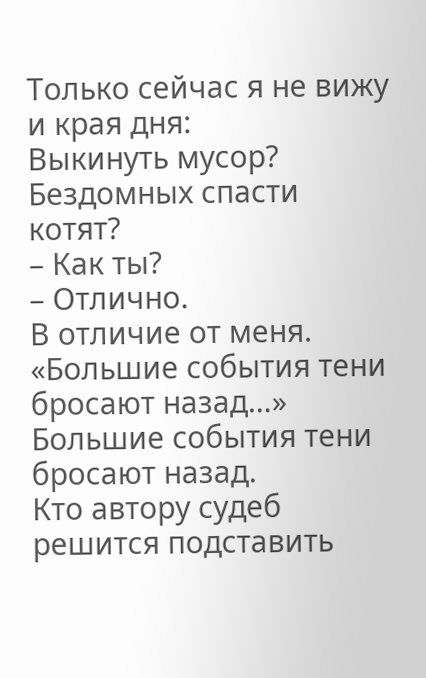Только сейчас я не вижу и края дня:
Выкинуть мусор? Бездомных спасти котят?
– Как ты?
– Отлично.
В отличие от меня.
«Большие события тени бросают назад…»
Большие события тени бросают назад.
Кто автору судеб решится подставить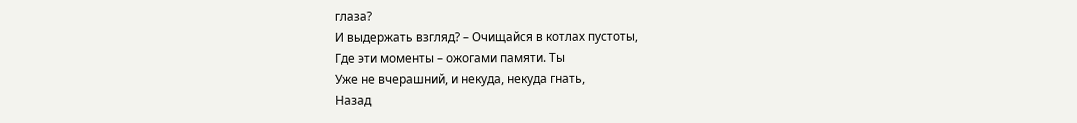глаза?
И выдержать взгляд? – Очищайся в котлах пустоты,
Где эти моменты – ожогами памяти. Ты
Уже не вчерашний, и некуда, некуда гнать,
Назад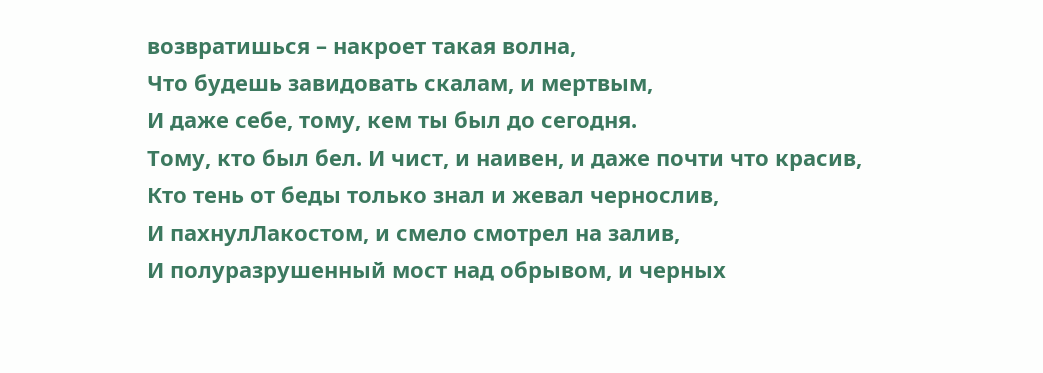возвратишься – накроет такая волна,
Что будешь завидовать скалам, и мертвым,
И даже себе, тому, кем ты был до сегодня.
Тому, кто был бел. И чист, и наивен, и даже почти что красив,
Кто тень от беды только знал и жевал чернослив,
И пахнулЛакостом, и смело смотрел на залив,
И полуразрушенный мост над обрывом, и черных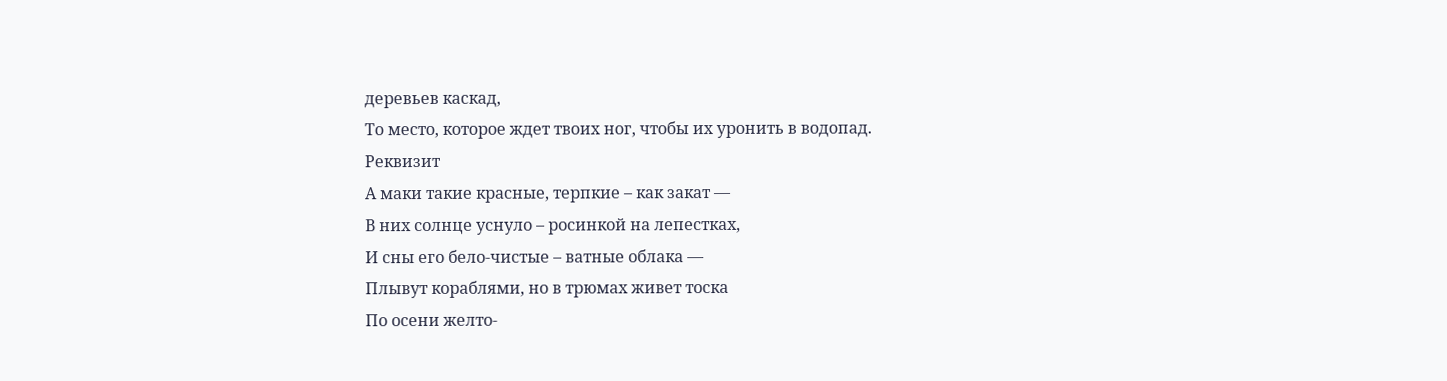деревьев каскад,
То место, которое ждет твоих ног, чтобы их уронить в водопад.
Реквизит
А маки такие красные, терпкие – как закат —
В них солнце уснуло – росинкой на лепестках,
И сны его бело-чистые – ватные облака —
Плывут кораблями, но в трюмах живет тоска
По осени желто-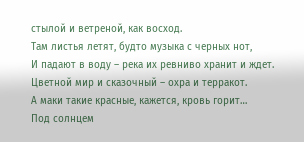стылой и ветреной, как восход.
Там листья летят, будто музыка с черных нот,
И падают в воду – река их ревниво хранит и ждет.
Цветной мир и сказочный – охра и терракот.
А маки такие красные, кажется, кровь горит…
Под солнцем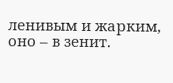ленивым и жарким, оно – в зенит.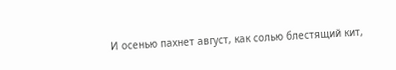И осенью пахнет август, как солью блестящий кит,